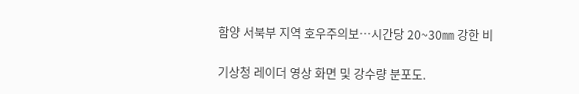함양 서북부 지역 호우주의보…시간당 20~30㎜ 강한 비

기상청 레이더 영상 화면 및 강수량 분포도.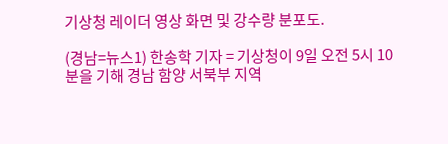기상청 레이더 영상 화면 및 강수량 분포도.

(경남=뉴스1) 한송학 기자 = 기상청이 9일 오전 5시 10분을 기해 경남 함양 서북부 지역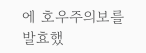에 호우주의보를 발효했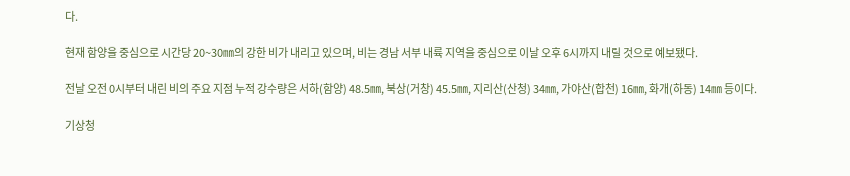다.

현재 함양을 중심으로 시간당 20~30㎜의 강한 비가 내리고 있으며, 비는 경남 서부 내륙 지역을 중심으로 이날 오후 6시까지 내릴 것으로 예보됐다.

전날 오전 0시부터 내린 비의 주요 지점 누적 강수량은 서하(함양) 48.5㎜, 북상(거창) 45.5㎜, 지리산(산청) 34㎜, 가야산(합천) 16㎜, 화개(하동) 14㎜ 등이다.

기상청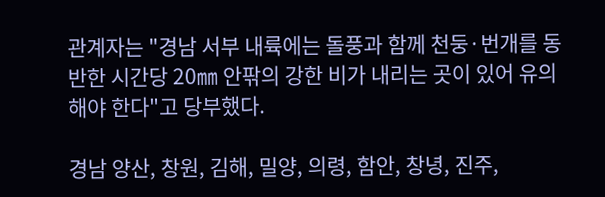관계자는 "경남 서부 내륙에는 돌풍과 함께 천둥·번개를 동반한 시간당 20㎜ 안팎의 강한 비가 내리는 곳이 있어 유의해야 한다"고 당부했다.

경남 양산, 창원, 김해, 밀양, 의령, 함안, 창녕, 진주,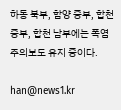하동 북부, 함양 중부, 합천 중부, 합천 남부에는 폭염주의보도 유지 중이다.

han@news1.kr